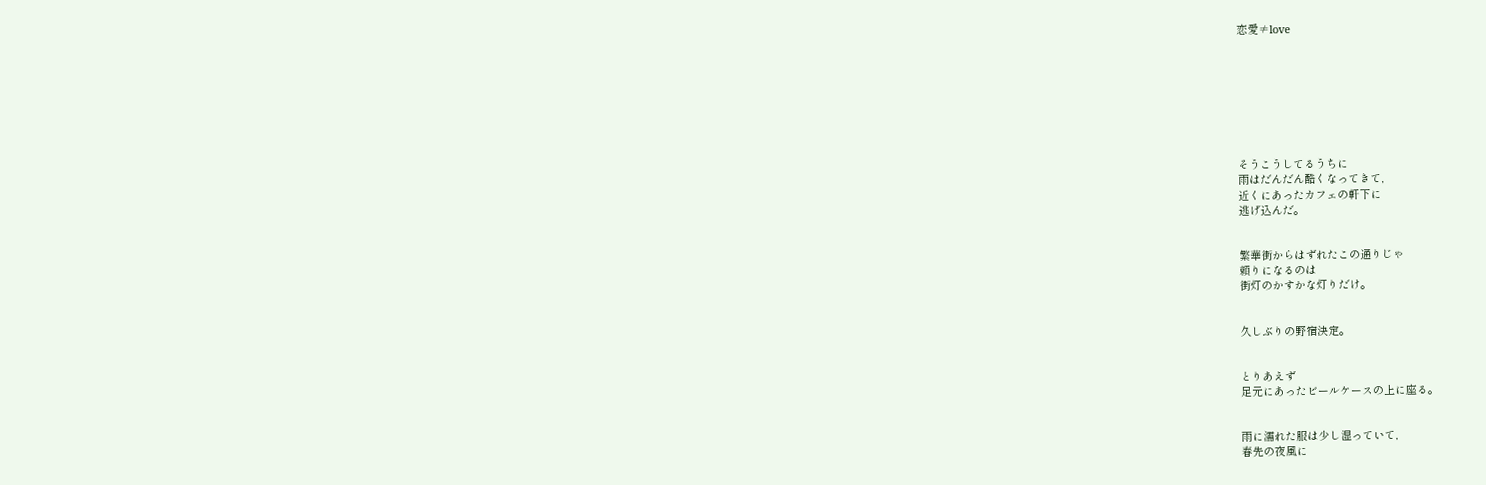恋愛≠love








そうこうしてるうちに
雨はだんだん酷くなってきて,
近くにあったカフェの軒下に
逃げ込んだ。


繁華街からはずれたこの通りじゃ
頼りになるのは
街灯のかすかな灯りだけ。


久しぶりの野宿決定。


とりあえず
足元にあったビールケースの上に座る。


雨に濡れた服は少し湿っていて,
春先の夜風に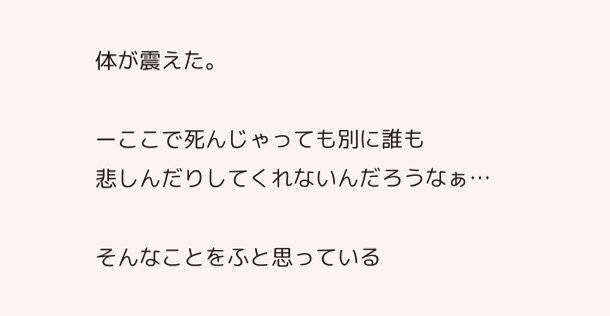体が震えた。

ーここで死んじゃっても別に誰も
悲しんだりしてくれないんだろうなぁ…

そんなことをふと思っている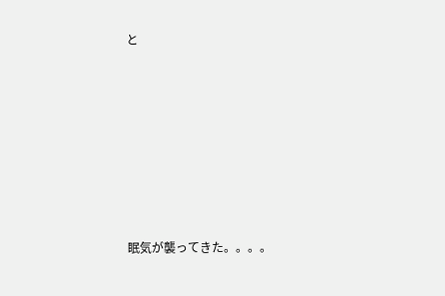と









眠気が襲ってきた。。。。